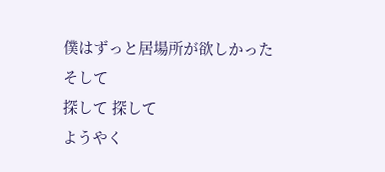僕はずっと居場所が欲しかった
そして
探して 探して
ようやく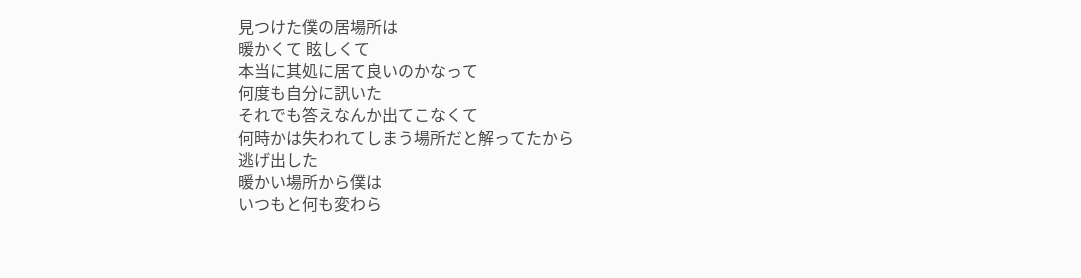見つけた僕の居場所は
暖かくて 眩しくて
本当に其処に居て良いのかなって
何度も自分に訊いた
それでも答えなんか出てこなくて
何時かは失われてしまう場所だと解ってたから
逃げ出した
暖かい場所から僕は
いつもと何も変わら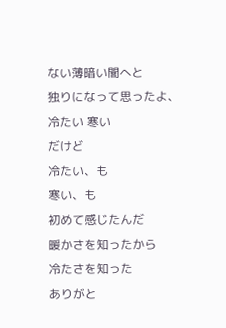ない薄暗い闇へと
独りになって思ったよ、
冷たい 寒い
だけど
冷たい、も
寒い、も
初めて感じたんだ
暖かさを知ったから
冷たさを知った
ありがと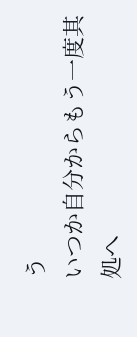う
いつか自分からもう一度其処へ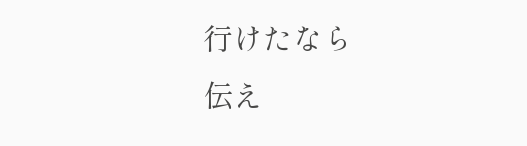行けたなら
伝え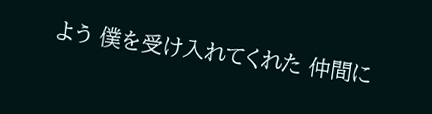よう 僕を受け入れてくれた 仲間に